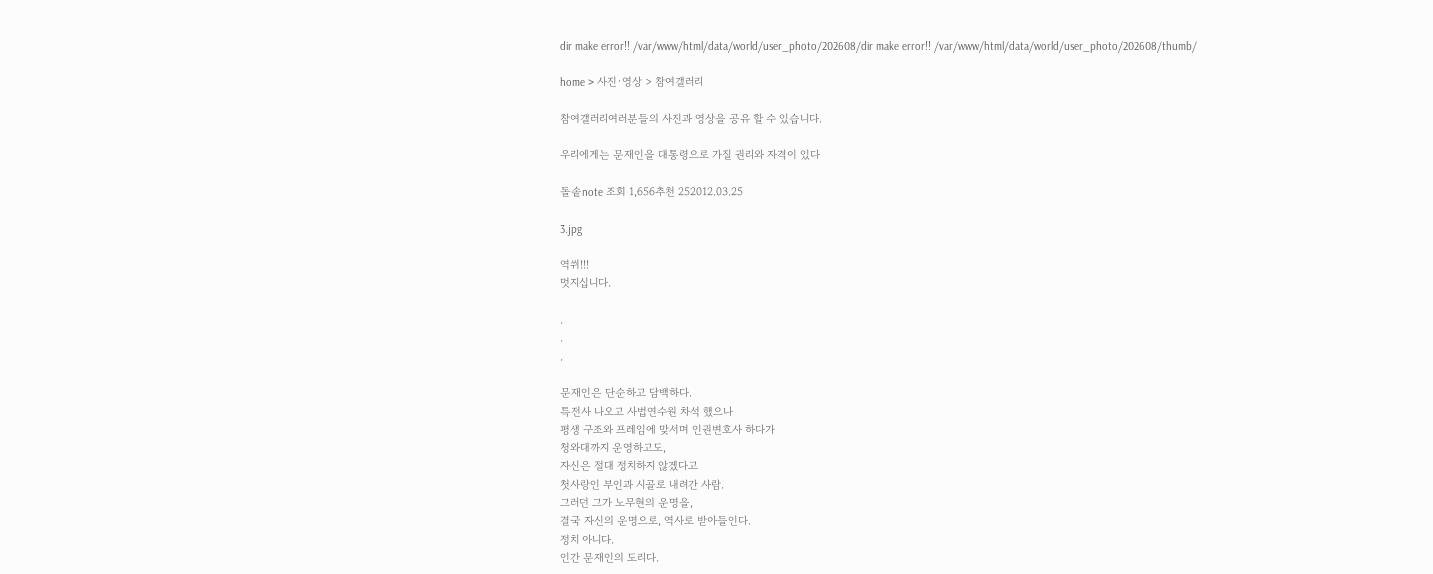dir make error!! /var/www/html/data/world/user_photo/202608/dir make error!! /var/www/html/data/world/user_photo/202608/thumb/

home > 사진·영상 > 참여갤러리

참여갤러리여러분들의 사진과 영상을 공유 할 수 있습니다.

우리에게는 문재인을 대통령으로 가질 권리와 자격이 있다

돌솥note 조회 1,656추천 252012.03.25

3.jpg

역쒸!!!
멋지십니다.

.
.
.

문재인은 단순하고 담백하다.
특전사 나오고 사법연수원 차석 했으나
평생 구조와 프레임에 맞서며 인권변호사 하다가
청와대까지 운영하고도,
자신은 절대 정치하지 않겠다고
첫사랑인 부인과 시골로 내려간 사람.
그러던 그가 노무현의 운명을,
결국 자신의 운명으로, 역사로 받아들인다.
정치 아니다.
인간 문재인의 도리다.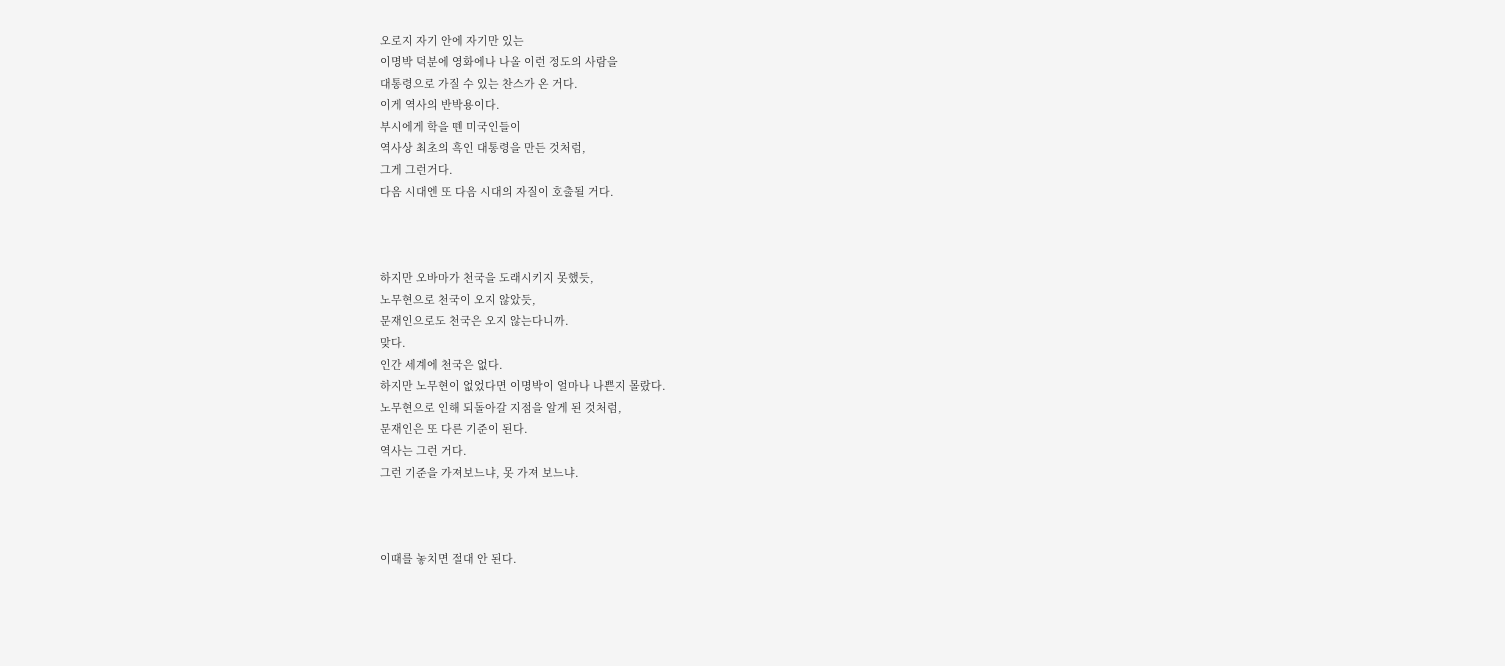오로지 자기 안에 자기만 있는
이명박 덕분에 영화에나 나올 이런 정도의 사람을
대통령으로 가질 수 있는 찬스가 온 거다.
이게 역사의 반박용이다.
부시에게 학을 뗀 미국인들이
역사상 최초의 흑인 대통령을 만든 것처럼,
그게 그런거다.
다음 시대엔 또 다음 시대의 자질이 호출될 거다.



하지만 오바마가 천국을 도래시키지 못했듯,
노무현으로 천국이 오지 않았듯,
문재인으로도 천국은 오지 않는다니까.
맞다.
인간 세계에 천국은 없다.
하지만 노무현이 없었다면 이명박이 얼마나 나쁜지 몰랐다.
노무현으로 인해 되돌아갈 지점을 알게 된 것처럼,
문재인은 또 다른 기준이 된다.
역사는 그런 거다.
그런 기준을 가져보느냐, 못 가져 보느냐.



이때를 놓치면 절대 안 된다.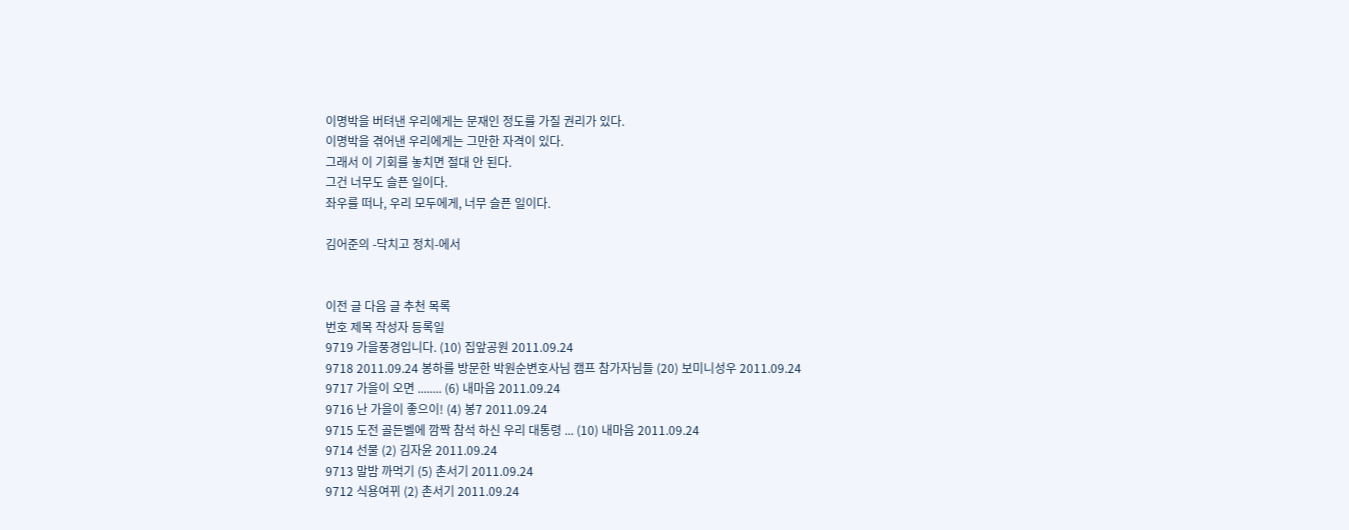이명박을 버텨낸 우리에게는 문재인 정도를 가질 권리가 있다.
이명박을 겪어낸 우리에게는 그만한 자격이 있다.
그래서 이 기회를 놓치면 절대 안 된다.
그건 너무도 슬픈 일이다.
좌우를 떠나, 우리 모두에게, 너무 슬픈 일이다.

김어준의 -닥치고 정치-에서


이전 글 다음 글 추천 목록
번호 제목 작성자 등록일
9719 가을풍경입니다. (10) 집앞공원 2011.09.24
9718 2011.09.24 봉하를 방문한 박원순변호사님 캠프 참가자님들 (20) 보미니성우 2011.09.24
9717 가을이 오면 ........ (6) 내마음 2011.09.24
9716 난 가을이 좋으이! (4) 봉7 2011.09.24
9715 도전 골든벨에 깜짝 참석 하신 우리 대통령 ... (10) 내마음 2011.09.24
9714 선물 (2) 김자윤 2011.09.24
9713 말밤 까먹기 (5) 촌서기 2011.09.24
9712 식용여뀌 (2) 촌서기 2011.09.24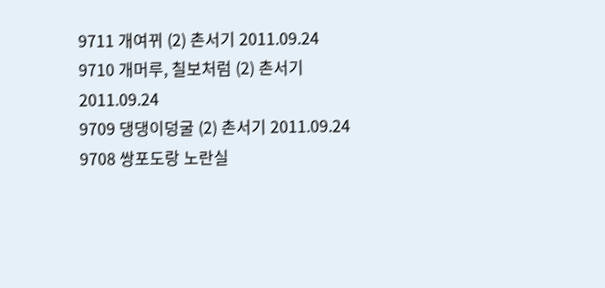9711 개여뀌 (2) 촌서기 2011.09.24
9710 개머루, 칠보처럼 (2) 촌서기 2011.09.24
9709 댕댕이덩굴 (2) 촌서기 2011.09.24
9708 쌍포도랑 노란실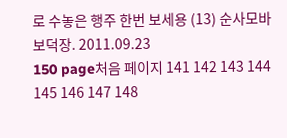로 수놓은 행주 한번 보세용 (13) 순사모바보덕장. 2011.09.23
150 page처음 페이지 141 142 143 144 145 146 147 148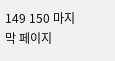149 150 마지막 페이지